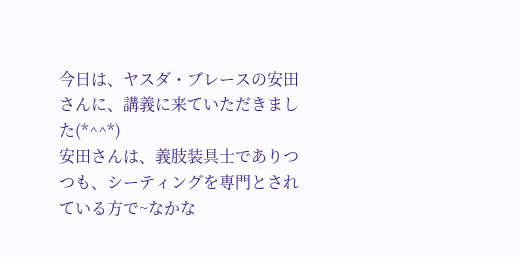今日は、ヤスダ・ブレースの安田さんに、講義に来ていただきました(*^^*)
安田さんは、義肢装具士でありつつも、シーティングを専門とされている方で~なかな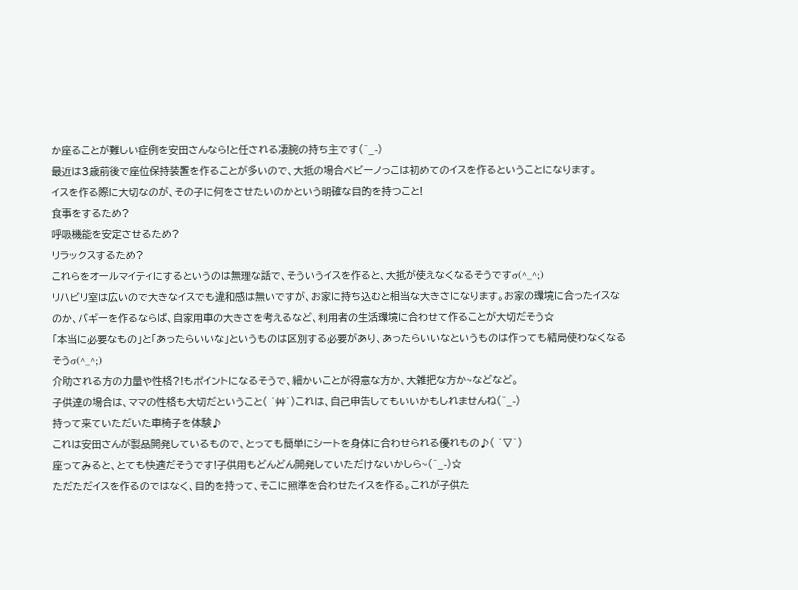か座ることが難しい症例を安田さんなら!と任される凄腕の持ち主です(^_-)
最近は3歳前後で座位保持装置を作ることが多いので、大抵の場合ベビーノっこは初めてのイスを作るということになります。
イスを作る際に大切なのが、その子に何をさせたいのかという明確な目的を持つこと!
食事をするため?
呼吸機能を安定させるため?
リラックスするため?
これらをオールマイティにするというのは無理な話で、そういうイスを作ると、大抵が使えなくなるそうですσ(^_^;)
リハビリ室は広いので大きなイスでも違和感は無いですが、お家に持ち込むと相当な大きさになります。お家の環境に合ったイスなのか、バギーを作るならば、自家用車の大きさを考えるなど、利用者の生活環境に合わせて作ることが大切だそう☆
「本当に必要なもの」と「あったらいいな」というものは区別する必要があり、あったらいいなというものは作っても結局使わなくなるそうσ(^_^;)
介助される方の力量や性格?!もポイントになるそうで、細かいことが得意な方か、大雑把な方か~などなど。
子供達の場合は、ママの性格も大切だということ( ´艸`)これは、自己申告してもいいかもしれませんね(^_-)
持って来ていただいた車椅子を体験♪
これは安田さんが製品開発しているもので、とっても簡単にシートを身体に合わせられる優れもの♪( ´▽`)
座ってみると、とても快適だそうです!子供用もどんどん開発していただけないかしら~(^_-)☆
ただただイスを作るのではなく、目的を持って、そこに照準を合わせたイスを作る。これが子供た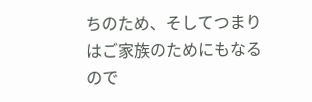ちのため、そしてつまりはご家族のためにもなるので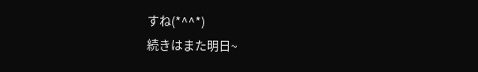すね(*^^*)
続きはまた明日~